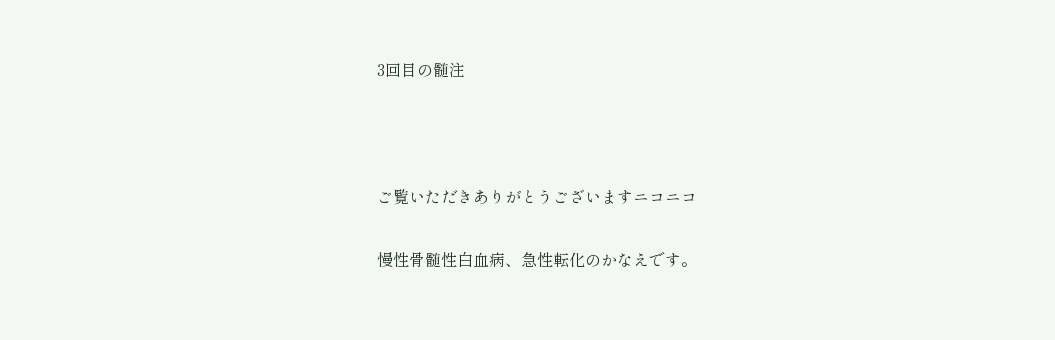3回目の髄注



ご覧いただきありがとうございますニコニコ

慢性骨髄性白血病、急性転化のかなえです。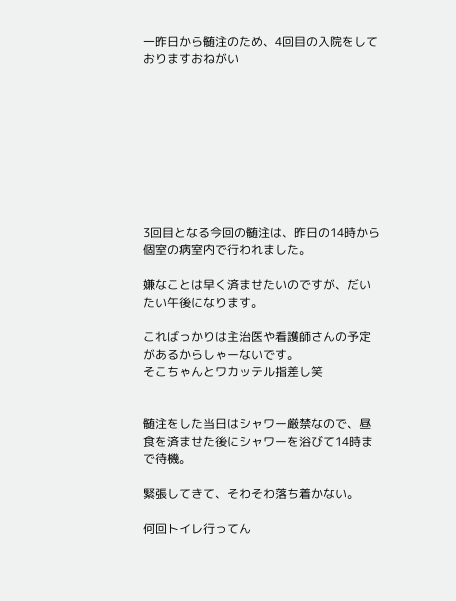一昨日から髄注のため、4回目の入院をしておりますおねがい









3回目となる今回の髄注は、昨日の14時から個室の病室内で行われました。

嫌なことは早く済ませたいのですが、だいたい午後になります。

こればっかりは主治医や看護師さんの予定があるからしゃーないです。
そこちゃんとワカッテル指差し笑


髄注をした当日はシャワー厳禁なので、昼食を済ませた後にシャワーを浴びて14時まで待機。

緊張してきて、そわそわ落ち着かない。

何回トイレ行ってん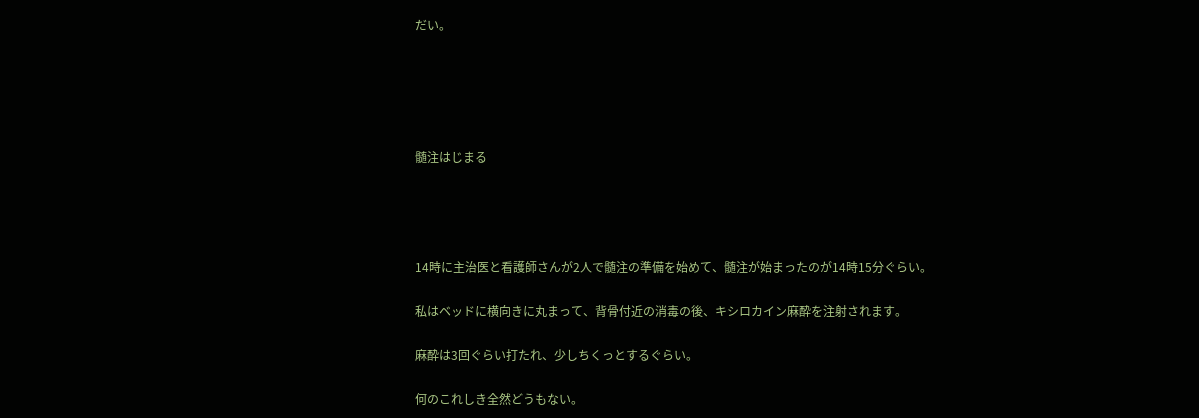だい。





髄注はじまる




14時に主治医と看護師さんが2人で髄注の準備を始めて、髄注が始まったのが14時15分ぐらい。

私はベッドに横向きに丸まって、背骨付近の消毒の後、キシロカイン麻酔を注射されます。

麻酔は3回ぐらい打たれ、少しちくっとするぐらい。

何のこれしき全然どうもない。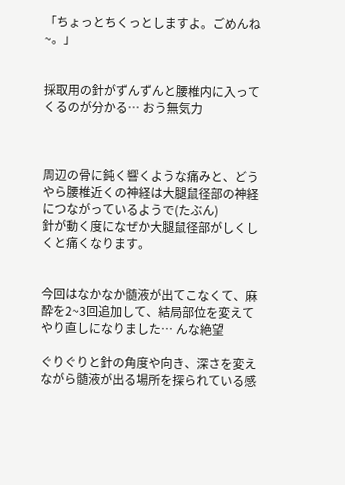「ちょっとちくっとしますよ。ごめんね~。」


採取用の針がずんずんと腰椎内に入ってくるのが分かる… おう無気力



周辺の骨に鈍く響くような痛みと、どうやら腰椎近くの神経は大腿鼠径部の神経につながっているようで(たぶん)
針が動く度になぜか大腿鼠径部がしくしくと痛くなります。


今回はなかなか髄液が出てこなくて、麻酔を2~3回追加して、結局部位を変えてやり直しになりました… んな絶望

ぐりぐりと針の角度や向き、深さを変えながら髄液が出る場所を探られている感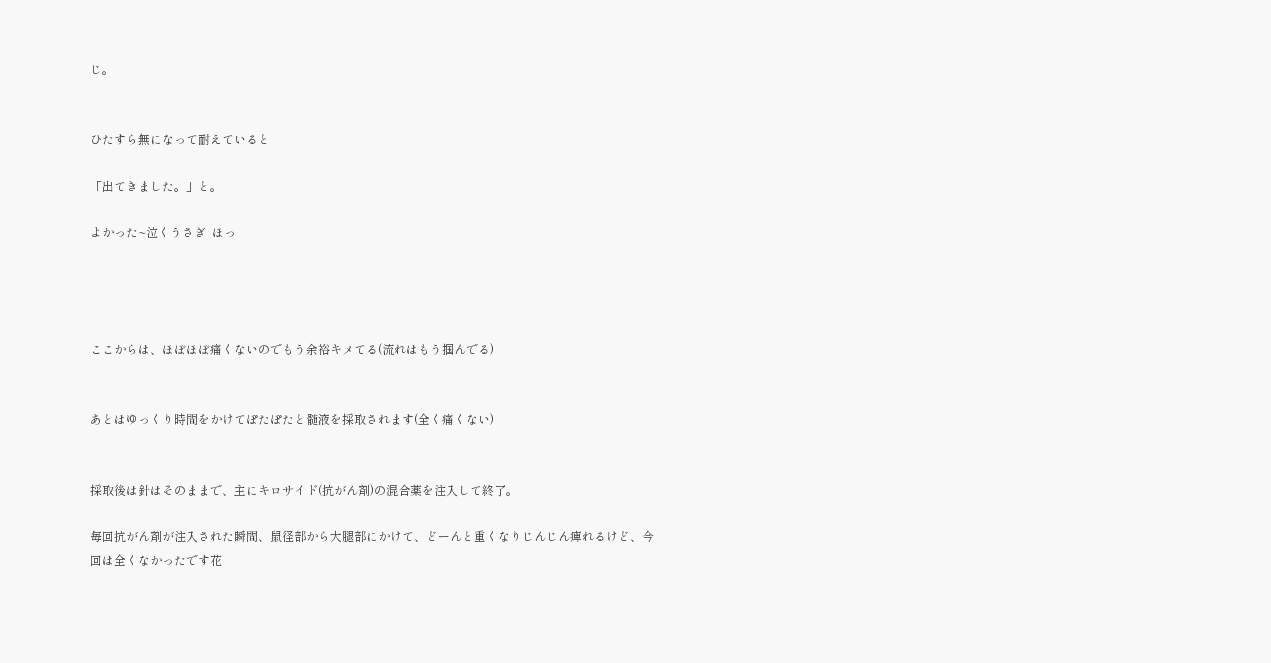じ。


ひたすら無になって耐えていると

「出てきました。」と。

よかった~泣くうさぎ  ほっ




ここからは、ほぼほぼ痛くないのでもう余裕キメてる(流れはもう掴んでる)


あとはゆっくり時間をかけてぽたぽたと髄液を採取されます(全く痛くない)


採取後は針はそのままで、主にキロサイド(抗がん剤)の混合薬を注入して終了。

毎回抗がん剤が注入された瞬間、鼠径部から大腿部にかけて、どーんと重くなりじんじん痺れるけど、今回は全くなかったです花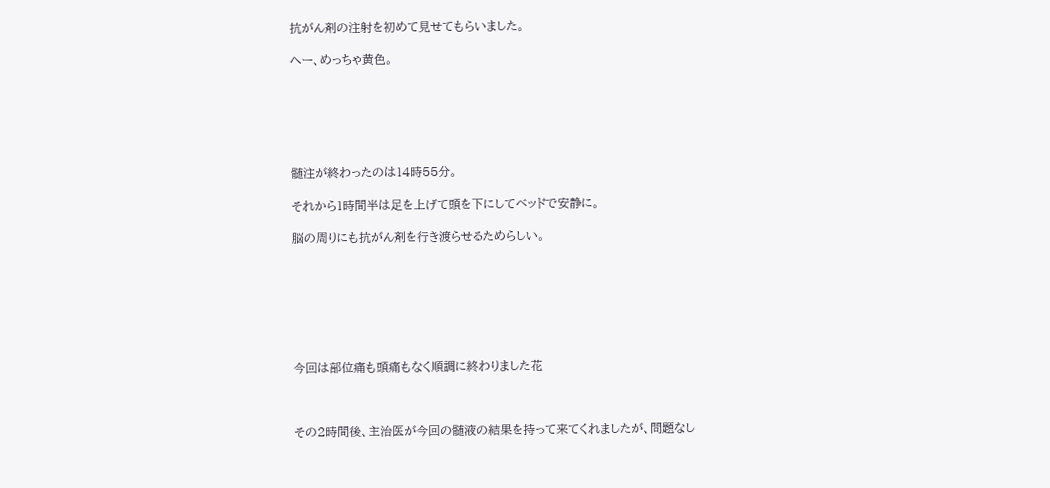抗がん剤の注射を初めて見せてもらいました。

へー、めっちゃ黄色。






髄注が終わったのは14時55分。

それから1時間半は足を上げて頭を下にしてベッドで安静に。

脳の周りにも抗がん剤を行き渡らせるためらしい。







今回は部位痛も頭痛もなく順調に終わりました花



その2時間後、主治医が今回の髄液の結果を持って来てくれましたが、問題なし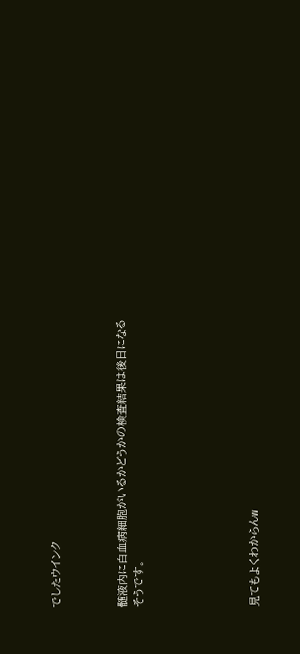でしたウインク



髄液内に白血病細胞がいるかどうかの検査結果は後日になるそうです。






見てもよくわからんw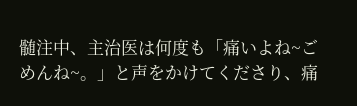髄注中、主治医は何度も「痛いよね~ごめんね~。」と声をかけてくださり、痛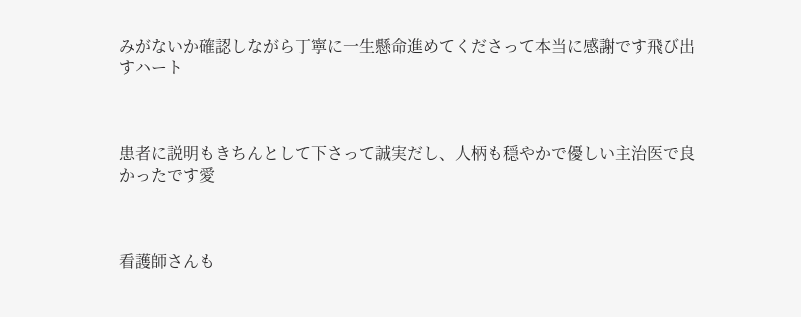みがないか確認しながら丁寧に一生懸命進めてくださって本当に感謝です飛び出すハート



患者に説明もきちんとして下さって誠実だし、人柄も穏やかで優しい主治医で良かったです愛



看護師さんも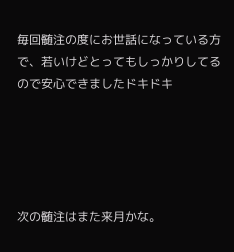毎回髄注の度にお世話になっている方で、若いけどとってもしっかりしてるので安心できましたドキドキ





次の髄注はまた来月かな。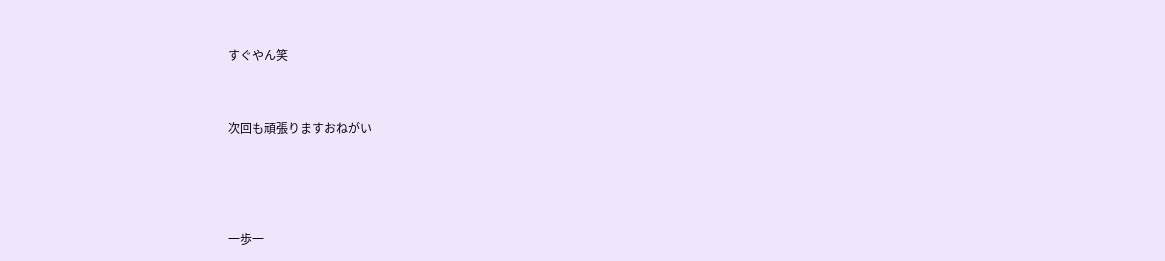すぐやん笑



次回も頑張りますおねがい





一歩一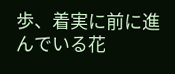歩、着実に前に進んでいる花